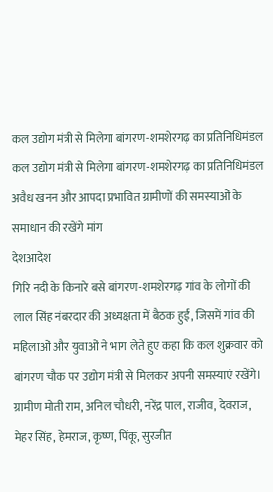कल उद्योग मंत्री से मिलेगा बांगरण-शमशेरगढ़ का प्रतिनिधिमंडल
कल उद्योग मंत्री से मिलेगा बांगरण-शमशेरगढ़ का प्रतिनिधिमंडल
अवैध खनन और आपदा प्रभावित ग्रामीणों की समस्याओं के समाधान की रखेंगे मांग
देशआदेश
गिरि नदी के किनारे बसे बांगरण-शमशेरगढ़ गांव के लोगों की लाल सिंह नंबरदार की अध्यक्षता में बैठक हुईं, जिसमें गांव की महिलाओं और युवाओं ने भाग लेते हुए कहा कि कल शुक्रवार को बांगरण चौक पर उद्योग मंत्री से मिलकर अपनी समस्याएं रखेंगे।
ग्रामीण मोती राम, अनिल चौधरी, नरेंद्र पाल, राजीव, देवराज, मेहर सिंह, हेमराज, कृष्ण, पिंकू, सुरजीत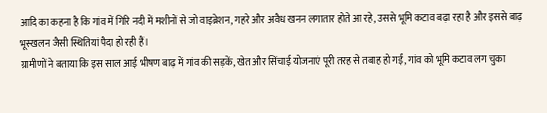आदि का कहना है कि गांव में गिरि नदी में मशीनों से जो वाइब्रेशन, गहरे और अवैध खनन लगातार होते आ रहे, उससे भूमि कटाव बढ़ा रहा है और इससे बाढ़ भूस्खलन जैसी स्थितियां पैदा हो रही हैं।
ग्रामीणों ने बताया कि इस साल आई भीषण बाढ़ में गांव की सड़कें, खेत और सिंचाई योजनाएं पूरी तरह से तबाह हो गईं, गांव को भूमि कटाव लग चुका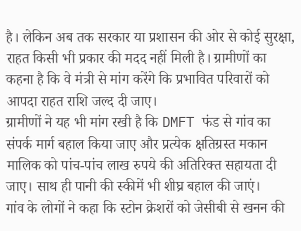है। लेकिन अब तक सरकार या प्रशासन की ओर से कोई सुरक्षा, राहत किसी भी प्रकार की मदद नहीं मिली है। ग्रामीणों का कहना है कि वे मंत्री से मांग करेंगे कि प्रभावित परिवारों को आपदा राहत राशि जल्द दी जाए।
ग्रामीणों ने यह भी मांग रखी है कि DMFT फंड से गांव का संपर्क मार्ग बहाल किया जाए और प्रत्येक क्षतिग्रस्त मकान मालिक को पांच-पांच लाख रुपये की अतिरिक्त सहायता दी जाए। साथ ही पानी की स्कीमें भी शीघ्र बहाल की जाएं।
गांव के लोगों ने कहा कि स्टोन क्रेशरों को जेसीबी से खनन की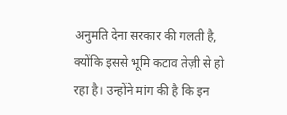अनुमति देना सरकार की गलती है, क्योंकि इससे भूमि कटाव तेज़ी से हो रहा है। उन्होंने मांग की है कि इन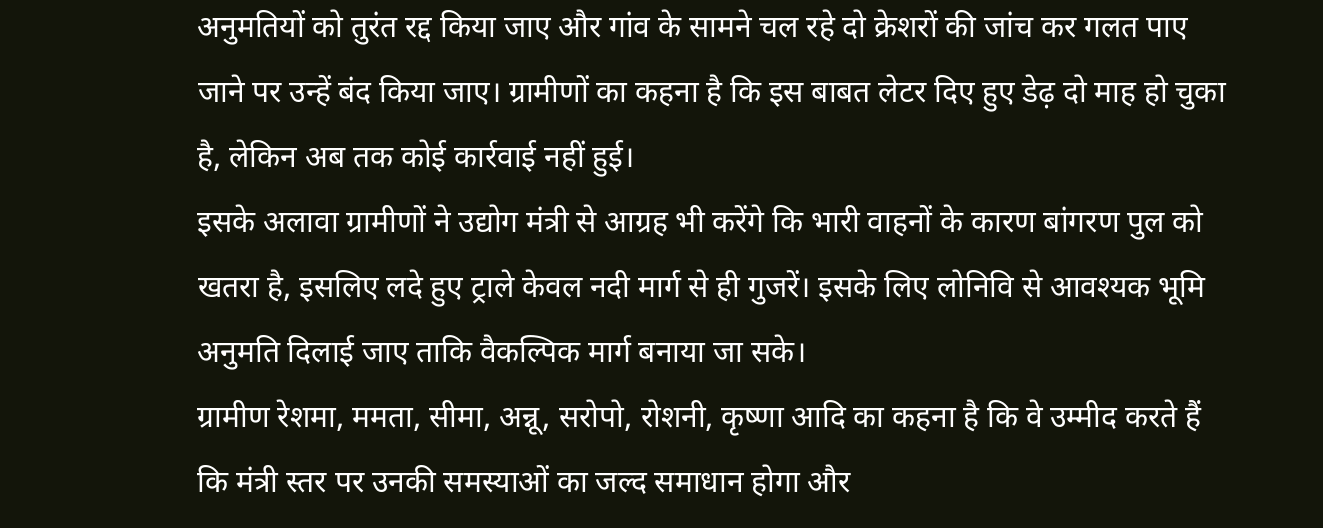अनुमतियों को तुरंत रद्द किया जाए और गांव के सामने चल रहे दो क्रेशरों की जांच कर गलत पाए जाने पर उन्हें बंद किया जाए। ग्रामीणों का कहना है कि इस बाबत लेटर दिए हुए डेढ़ दो माह हो चुका है, लेकिन अब तक कोई कार्रवाई नहीं हुई।
इसके अलावा ग्रामीणों ने उद्योग मंत्री से आग्रह भी करेंगे कि भारी वाहनों के कारण बांगरण पुल को खतरा है, इसलिए लदे हुए ट्राले केवल नदी मार्ग से ही गुजरें। इसके लिए लोनिवि से आवश्यक भूमि अनुमति दिलाई जाए ताकि वैकल्पिक मार्ग बनाया जा सके।
ग्रामीण रेशमा, ममता, सीमा, अन्नू, सरोपो, रोशनी, कृष्णा आदि का कहना है कि वे उम्मीद करते हैं कि मंत्री स्तर पर उनकी समस्याओं का जल्द समाधान होगा और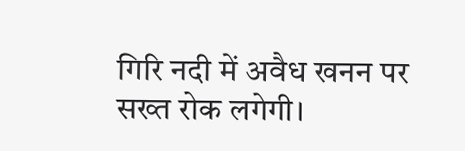गिरि नदी में अवैध खनन पर सख्त रोक लगेगी।